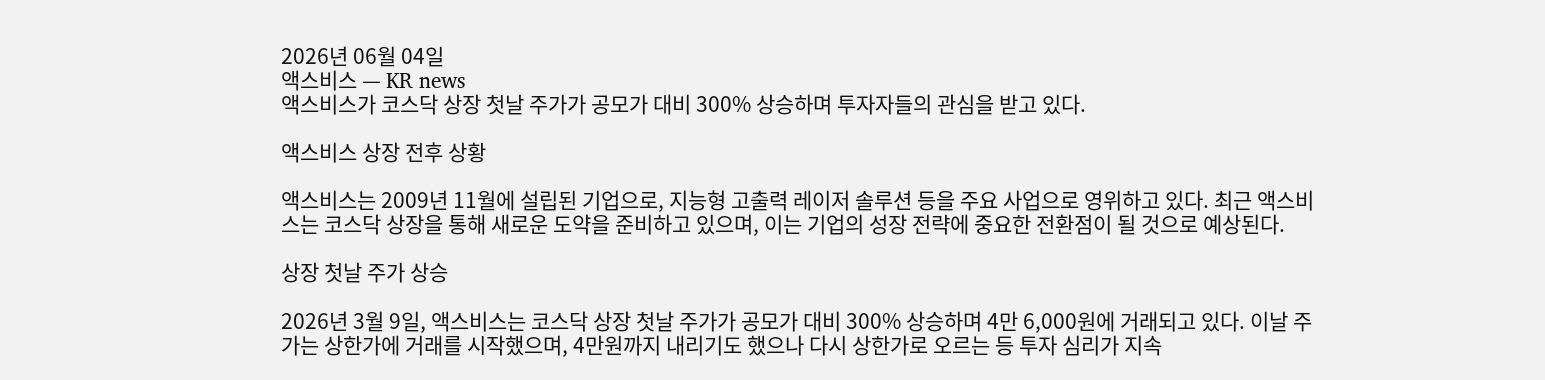2026년 06월 04일
액스비스 — KR news
액스비스가 코스닥 상장 첫날 주가가 공모가 대비 300% 상승하며 투자자들의 관심을 받고 있다.

액스비스 상장 전후 상황

액스비스는 2009년 11월에 설립된 기업으로, 지능형 고출력 레이저 솔루션 등을 주요 사업으로 영위하고 있다. 최근 액스비스는 코스닥 상장을 통해 새로운 도약을 준비하고 있으며, 이는 기업의 성장 전략에 중요한 전환점이 될 것으로 예상된다.

상장 첫날 주가 상승

2026년 3월 9일, 액스비스는 코스닥 상장 첫날 주가가 공모가 대비 300% 상승하며 4만 6,000원에 거래되고 있다. 이날 주가는 상한가에 거래를 시작했으며, 4만원까지 내리기도 했으나 다시 상한가로 오르는 등 투자 심리가 지속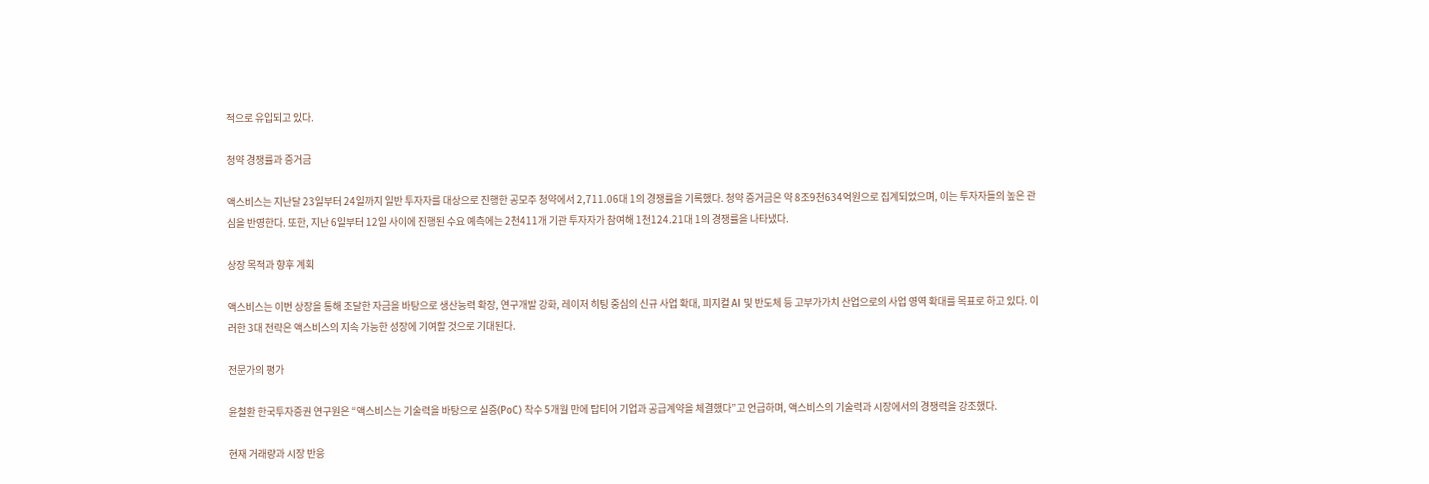적으로 유입되고 있다.

청약 경쟁률과 증거금

액스비스는 지난달 23일부터 24일까지 일반 투자자를 대상으로 진행한 공모주 청약에서 2,711.06대 1의 경쟁률을 기록했다. 청약 증거금은 약 8조9천634억원으로 집계되었으며, 이는 투자자들의 높은 관심을 반영한다. 또한, 지난 6일부터 12일 사이에 진행된 수요 예측에는 2천411개 기관 투자자가 참여해 1천124.21대 1의 경쟁률을 나타냈다.

상장 목적과 향후 계획

액스비스는 이번 상장을 통해 조달한 자금을 바탕으로 생산능력 확장, 연구개발 강화, 레이저 히팅 중심의 신규 사업 확대, 피지컬 AI 및 반도체 등 고부가가치 산업으로의 사업 영역 확대를 목표로 하고 있다. 이러한 3대 전략은 액스비스의 지속 가능한 성장에 기여할 것으로 기대된다.

전문가의 평가

윤철환 한국투자증권 연구원은 “액스비스는 기술력을 바탕으로 실증(PoC) 착수 5개월 만에 탑티어 기업과 공급계약을 체결했다”고 언급하며, 액스비스의 기술력과 시장에서의 경쟁력을 강조했다.

현재 거래량과 시장 반응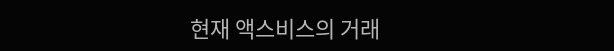현재 액스비스의 거래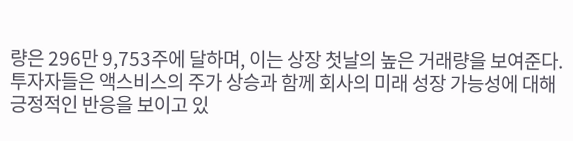량은 296만 9,753주에 달하며, 이는 상장 첫날의 높은 거래량을 보여준다. 투자자들은 액스비스의 주가 상승과 함께 회사의 미래 성장 가능성에 대해 긍정적인 반응을 보이고 있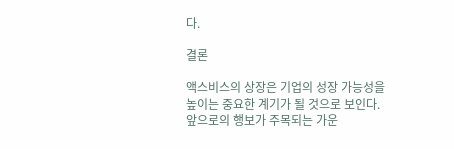다.

결론

액스비스의 상장은 기업의 성장 가능성을 높이는 중요한 계기가 될 것으로 보인다. 앞으로의 행보가 주목되는 가운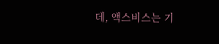데, 액스비스는 기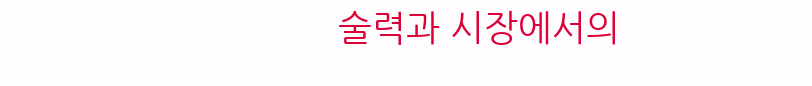술력과 시장에서의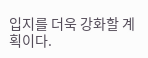입지를 더욱 강화할 계획이다.